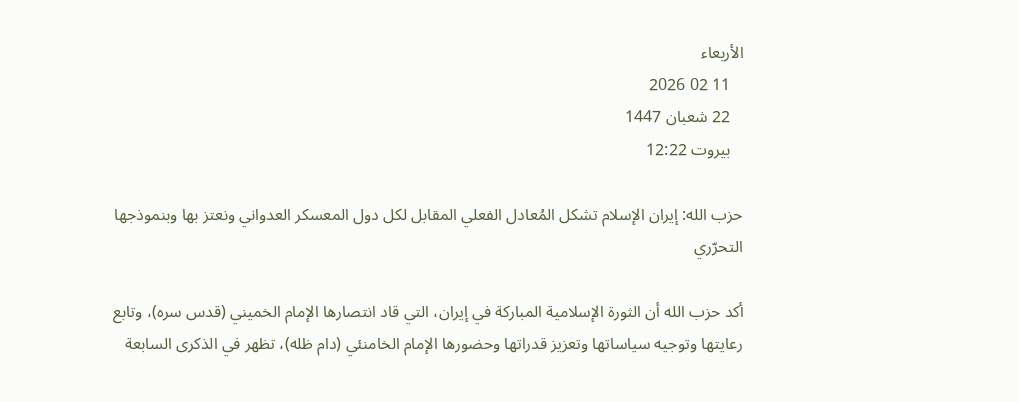الأربعاء
   11 02 2026
   22 شعبان 1447
   بيروت 12:22

حزب الله: إيران الإسلام تشكل المُعادل الفعلي المقابل لكل دول المعسكر العدواني ونعتز بها وبنموذجها التحرّري

أكد حزب الله أن الثورة الإسلامية المباركة في إيران، التي قاد انتصارها الإمام الخميني (قدس سره)، وتابع رعايتها وتوجيه سياساتها وتعزيز قدراتها وحضورها الإمام الخامنئي (دام ظله)، تظهر في الذكرى السابعة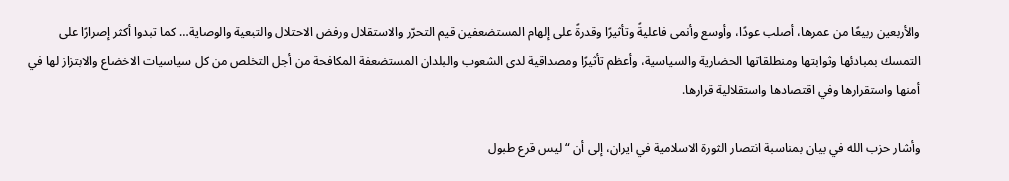والأربعين ربيعًا من عمرها، أصلب عودًا، وأوسع وأنمى فاعليةً وتأثيرًا وقدرةً على إلهام المستضعفين قيم التحرّر والاستقلال ورفض الاحتلال والتبعية والوصاية… كما تبدوا أكثر إصرارًا على التمسك بمبادئها وثوابتها ومنطلقاتها الحضارية والسياسية، وأعظم تأثيرًا ومصداقية لدى الشعوب والبلدان المستضعفة المكافحة من أجل التخلص من كل سياسيات الاخضاع والابتزاز لها في أمنها واستقرارها وفي اقتصادها واستقلالية قرارها.

وأشار حزب الله في بيان بمناسبة انتصار الثورة الاسلامية في ايران، إلى أن “ليس قرع طبول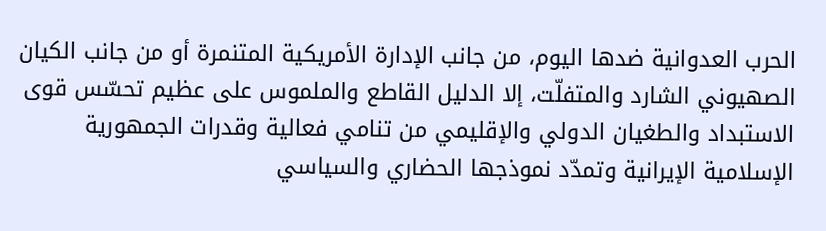الحرب العدوانية ضدها اليوم، من جانب الإدارة الأمريكية المتنمرة أو من جانب الكيان الصهيوني الشارد والمتفلّت، إلا الدليل القاطع والملموس على عظيم تحسّس قوى الاستبداد والطغيان الدولي والإقليمي من تنامي فعالية وقدرات الجمهورية الإسلامية الإيرانية وتمدّد نموذجها الحضاري والسياسي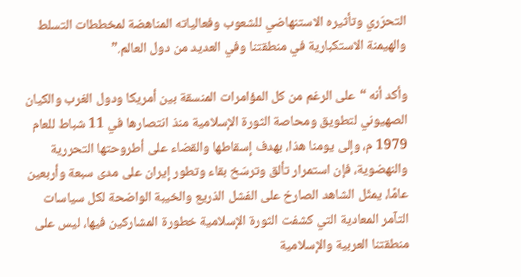التحرّري وتأثيره الاستنهاضي للشعوب وفعالياته المناهضة لمخططات التسلط والهيمنة الاستكبارية في منطقتنا وفي العديد من دول العالم.”

وأكد أنه “على الرغم من كل المؤامرات المنسقة بين أمريكا ودول الغرب والكيان الصهيوني لتطويق ومحاصة الثورة الإسلامية منذ انتصارها في 11 شباط للعام 1979 م، وإلى يومنا هذا، بهدف إسقاطها والقضاء على أطروحتها التحررية والنهضوية، فإن استمرار تألق وترسّخ بقاء وتطور إيران على مدى سبعة وأربعين عامًا، يمثّل الشاهد الصارخ على الفشل الذريع والخيبة الواضحة لكل سياسات التآمر المعادية التي كشفت الثورة الإسلامية خطورة المشاركين فيها، ليس على منطقتنا العربية والإسلامية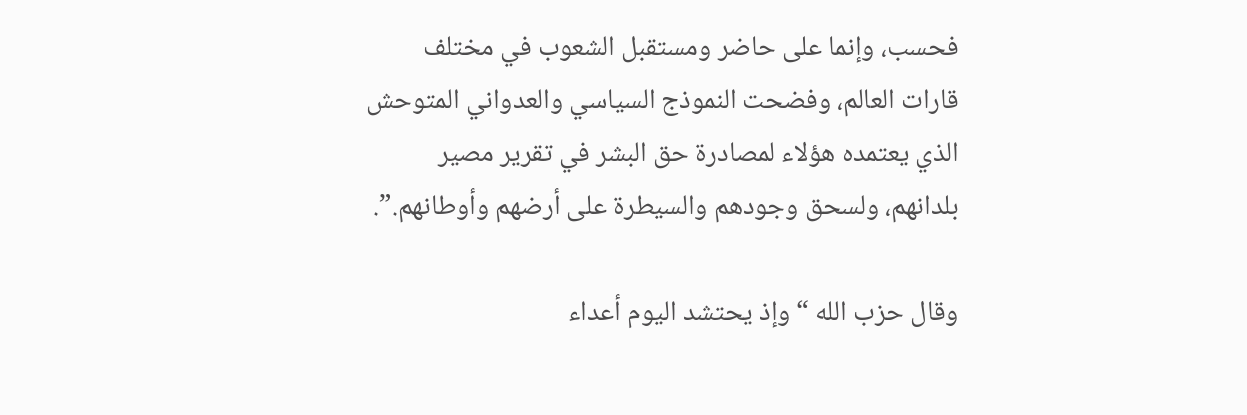فحسب، وإنما على حاضر ومستقبل الشعوب في مختلف قارات العالم، وفضحت النموذج السياسي والعدواني المتوحش الذي يعتمده هؤلاء لمصادرة حق البشر في تقرير مصير بلدانهم، ولسحق وجودهم والسيطرة على أرضهم وأوطانهم.”.

وقال حزب الله “وإذ يحتشد اليوم أعداء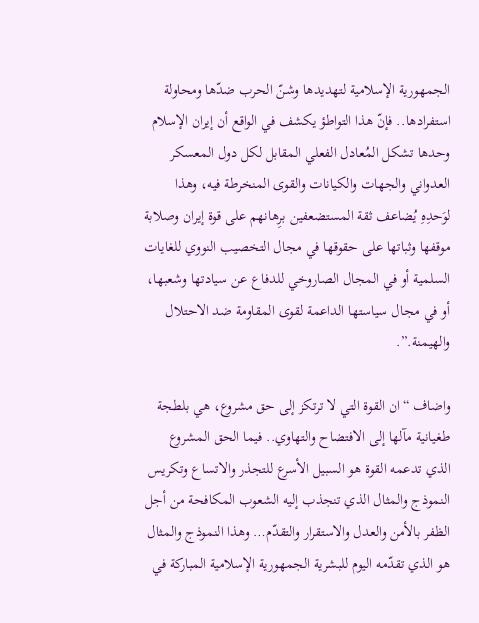الجمهورية الإسلامية لتهديدها وشنّ الحرب ضدّها ومحاولة استفرادها.. فإنّ هذا التواطؤ يكشف في الواقع أن إيران الإسلام وحدها تشكل المُعادل الفعلي المقابل لكل دول المعسكر العدواني والجهات والكيانات والقوى المنخرطة فيه، وهذا لوَحدِهِ يُضاعف ثقة المستضعفين برِهانهم على قوة إيران وصلابة موقفها وثباتها على حقوقها في مجال التخصيب النووي للغايات السلمية أو في المجال الصاروخي للدفاع عن سيادتها وشعبها، أو في مجال سياستها الداعمة لقوى المقاومة ضد الاحتلال والهيمنة.”.

واضاف “ان القوة التي لا ترتكز إلى حق مشروع، هي بلطجة طغيانية مآلها إلى الافتضاح والتهاوي.. فيما الحق المشروع الذي تدعمه القوة هو السبيل الأسرع للتجذر والاتساع وتكريس النموذج والمثال الذي تنجذب إليه الشعوب المكافحة من أجل الظفر بالأمن والعدل والاستقرار والتقدّم… وهذا النموذج والمثال هو الذي تقدّمه اليوم للبشرية الجمهورية الإسلامية المباركة في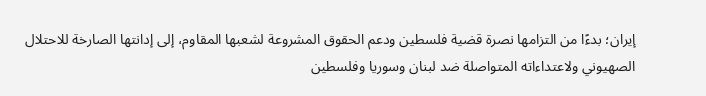إيران؛ بدءًا من التزامها نصرة قضية فلسطين ودعم الحقوق المشروعة لشعبها المقاوم، إلى إدانتها الصارخة للاحتلال الصهيوني ولاعتداءاته المتواصلة ضد لبنان وسوريا وفلسطين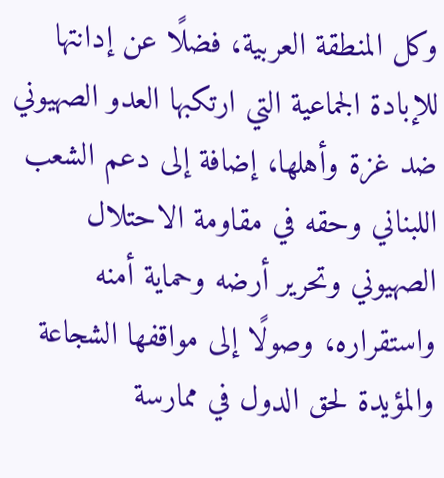وكل المنطقة العربية، فضلًا عن إدانتها للإبادة الجماعية التي ارتكبها العدو الصهيوني ضد غزة وأهلها، إضافة إلى دعم الشعب اللبناني وحقه في مقاومة الاحتلال الصهيوني وتحرير أرضه وحماية أمنه واستقراره، وصولًا إلى مواقفها الشجاعة والمؤيدة لحق الدول في ممارسة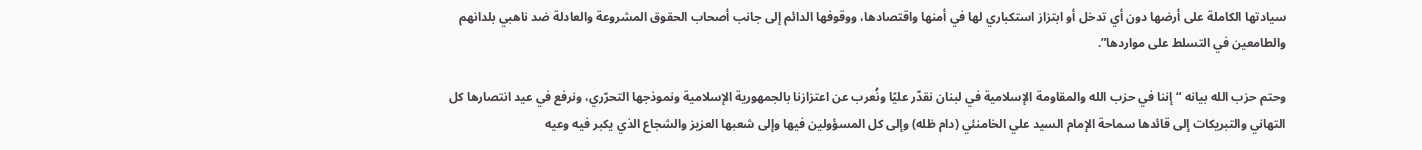سيادتها الكاملة على أرضها دون أي تدخل أو ابتزاز استكباري لها في أمنها واقتصادها، ووقوفها الدائم إلى جانب أصحاب الحقوق المشروعة والعادلة ضد ناهبي بلدانهم والطامعين في التسلط على مواردها”.

وحتم حزب الله بيانه “إننا في حزب الله والمقاومة الإسلامية في لبنان نقدّر عليًا ونُعرب عن اعتزازنا بالجمهورية الإسلامية ونموذجها التحرّري، ونرفع في عيد انتصارها كل التهاني والتبريكات إلى قائدها سماحة الإمام السيد علي الخامنئي (دام ظله) وإلى كل المسؤولين فيها وإلى شعبها العزيز والشجاع الذي يكبر فيه وعيه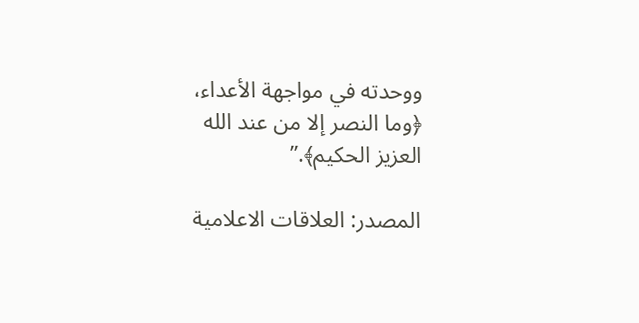ووحدته في مواجهة الأعداء، ﴿وما النصر إلا من عند الله العزيز الحكيم﴾.”

المصدر: العلاقات الاعلامية